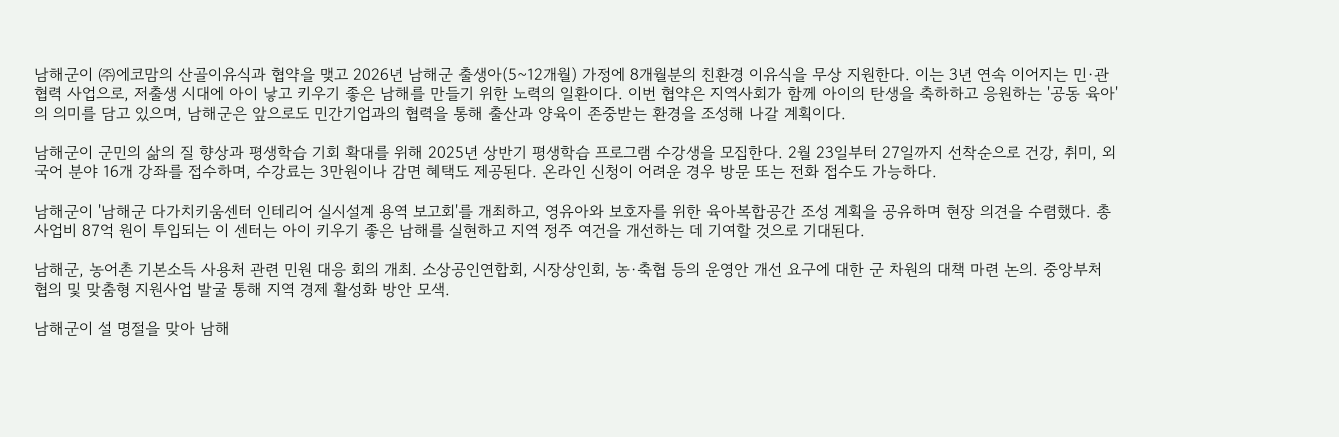남해군이 ㈜에코맘의 산골이유식과 협약을 맺고 2026년 남해군 출생아(5~12개월) 가정에 8개월분의 친환경 이유식을 무상 지원한다. 이는 3년 연속 이어지는 민·관 협력 사업으로, 저출생 시대에 아이 낳고 키우기 좋은 남해를 만들기 위한 노력의 일환이다. 이번 협약은 지역사회가 함께 아이의 탄생을 축하하고 응원하는 '공동 육아'의 의미를 담고 있으며, 남해군은 앞으로도 민간기업과의 협력을 통해 출산과 양육이 존중받는 환경을 조성해 나갈 계획이다.

남해군이 군민의 삶의 질 향상과 평생학습 기회 확대를 위해 2025년 상반기 평생학습 프로그램 수강생을 모집한다. 2월 23일부터 27일까지 선착순으로 건강, 취미, 외국어 분야 16개 강좌를 접수하며, 수강료는 3만원이나 감면 혜택도 제공된다. 온라인 신청이 어려운 경우 방문 또는 전화 접수도 가능하다.

남해군이 '남해군 다가치키움센터 인테리어 실시설계 용역 보고회'를 개최하고, 영유아와 보호자를 위한 육아복합공간 조성 계획을 공유하며 현장 의견을 수렴했다. 총사업비 87억 원이 투입되는 이 센터는 아이 키우기 좋은 남해를 실현하고 지역 정주 여건을 개선하는 데 기여할 것으로 기대된다.

남해군, 농어촌 기본소득 사용처 관련 민원 대응 회의 개최. 소상공인연합회, 시장상인회, 농·축협 등의 운영안 개선 요구에 대한 군 차원의 대책 마련 논의. 중앙부처 협의 및 맞춤형 지원사업 발굴 통해 지역 경제 활성화 방안 모색.

남해군이 설 명절을 맞아 남해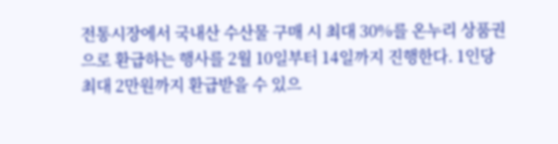전통시장에서 국내산 수산물 구매 시 최대 30%를 온누리 상품권으로 환급하는 행사를 2월 10일부터 14일까지 진행한다. 1인당 최대 2만원까지 환급받을 수 있으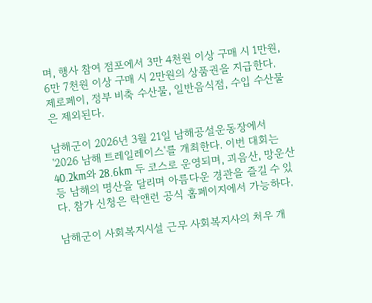며, 행사 참여 점포에서 3만 4천원 이상 구매 시 1만원, 6만 7천원 이상 구매 시 2만원의 상품권을 지급한다. 제로페이, 정부 비축 수산물, 일반음식점, 수입 수산물은 제외된다.

남해군이 2026년 3월 21일 남해공설운동장에서 '2026 남해 트레일레이스'를 개최한다. 이번 대회는 40.2km와 28.6km 두 코스로 운영되며, 괴음산, 망운산 등 남해의 명산을 달리며 아름다운 경관을 즐길 수 있다. 참가 신청은 락앤런 공식 홈페이지에서 가능하다.

남해군이 사회복지시설 근무 사회복지사의 처우 개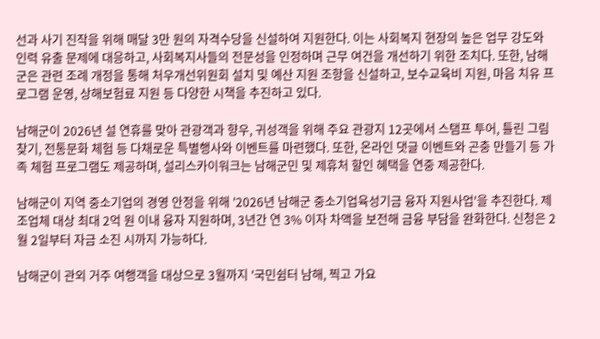선과 사기 진작을 위해 매달 3만 원의 자격수당을 신설하여 지원한다. 이는 사회복지 현장의 높은 업무 강도와 인력 유출 문제에 대응하고, 사회복지사들의 전문성을 인정하며 근무 여건을 개선하기 위한 조치다. 또한, 남해군은 관련 조례 개정을 통해 처우개선위원회 설치 및 예산 지원 조항을 신설하고, 보수교육비 지원, 마음 치유 프로그램 운영, 상해보험료 지원 등 다양한 시책을 추진하고 있다.

남해군이 2026년 설 연휴를 맞아 관광객과 향우, 귀성객을 위해 주요 관광지 12곳에서 스탬프 투어, 틀린 그림 찾기, 전통문화 체험 등 다채로운 특별행사와 이벤트를 마련했다. 또한, 온라인 댓글 이벤트와 곤충 만들기 등 가족 체험 프로그램도 제공하며, 설리스카이워크는 남해군민 및 제휴처 할인 혜택을 연중 제공한다.

남해군이 지역 중소기업의 경영 안정을 위해 '2026년 남해군 중소기업육성기금 융자 지원사업'을 추진한다. 제조업체 대상 최대 2억 원 이내 융자 지원하며, 3년간 연 3% 이자 차액을 보전해 금융 부담을 완화한다. 신청은 2월 2일부터 자금 소진 시까지 가능하다.

남해군이 관외 거주 여행객을 대상으로 3월까지 '국민쉼터 남해, 찍고 가요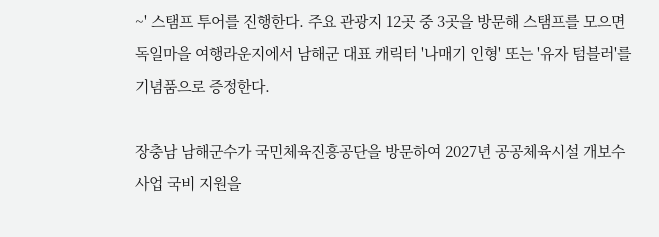~' 스탬프 투어를 진행한다. 주요 관광지 12곳 중 3곳을 방문해 스탬프를 모으면 독일마을 여행라운지에서 남해군 대표 캐릭터 '나매기 인형' 또는 '유자 텀블러'를 기념품으로 증정한다.

장충남 남해군수가 국민체육진흥공단을 방문하여 2027년 공공체육시설 개보수 사업 국비 지원을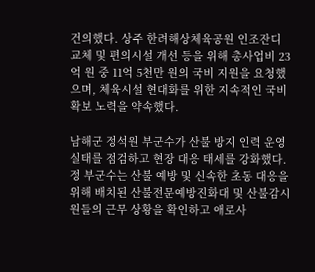건의했다. 상주 한려해상체육공원 인조잔디 교체 및 편의시설 개선 등을 위해 총사업비 23억 원 중 11억 5천만 원의 국비 지원을 요청했으며, 체육시설 현대화를 위한 지속적인 국비 확보 노력을 약속했다.

남해군 정석원 부군수가 산불 방지 인력 운영 실태를 점검하고 현장 대응 태세를 강화했다. 정 부군수는 산불 예방 및 신속한 초동 대응을 위해 배치된 산불전문예방진화대 및 산불감시원들의 근무 상황을 확인하고 애로사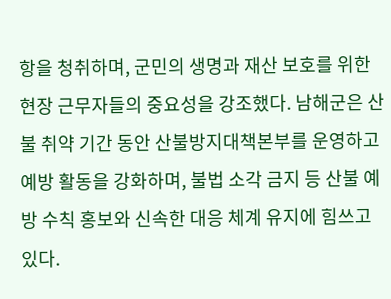항을 청취하며, 군민의 생명과 재산 보호를 위한 현장 근무자들의 중요성을 강조했다. 남해군은 산불 취약 기간 동안 산불방지대책본부를 운영하고 예방 활동을 강화하며, 불법 소각 금지 등 산불 예방 수칙 홍보와 신속한 대응 체계 유지에 힘쓰고 있다.